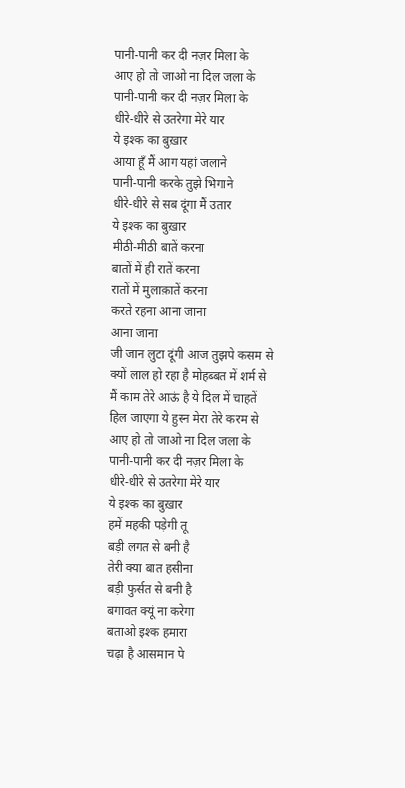पानी-पानी कर दी नज़र मिला के
आए हो तो जाओ ना दिल जला के
पानी-पानी कर दी नज़र मिला के
धीरे-धीरे से उतरेगा मेरे यार
ये इश्क का बुख़ार
आया हूँ मैं आग यहां जलाने
पानी-पानी करके तुझे भिगाने
धीरे-धीरे से सब दूंगा मैं उतार
ये इश्क का बुख़ार
मीठी-मीठी बातें करना
बातों में ही रातें करना
रातों में मुलाक़ातें करना
करते रहना आना जाना
आना जाना
जी जान लुटा दूंगी आज तुझपे कसम से
क्यों लाल हो रहा है मोहब्बत में शर्म से
मैं काम तेरे आऊं है ये दिल में चाहतें
हिल जाएगा ये हुस्न मेरा तेरे करम से
आए हो तो जाओ ना दिल जला के
पानी-पानी कर दी नज़र मिला के
धीरे-धीरे से उतरेगा मेरे यार
ये इश्क का बुख़ार
हमें महकी पड़ेगी तू
बड़ी लगत से बनी है
तेरी क्या बात हसीना
बड़ी फुर्सत से बनी है
बगावत क्यूं ना करेगा
बताओ इश्क हमारा
चढ़ा है आसमान पे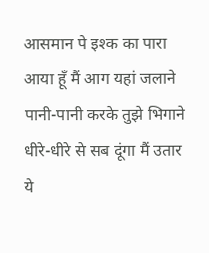आसमान पे इश्क का पारा
आया हूँ मैं आग यहां जलाने
पानी-पानी करके तुझे भिगाने
धीरे-धीरे से सब दूंगा मैं उतार
ये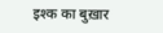इश्क का बुख़ार